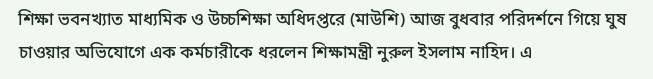শিক্ষা ভবনখ্যাত মাধ্যমিক ও উচ্চশিক্ষা অধিদপ্তরে (মাউশি) আজ বুধবার পরিদর্শনে গিয়ে ঘুষ চাওয়ার অভিযোগে এক কর্মচারীকে ধরলেন শিক্ষামন্ত্রী নুরুল ইসলাম নাহিদ। এ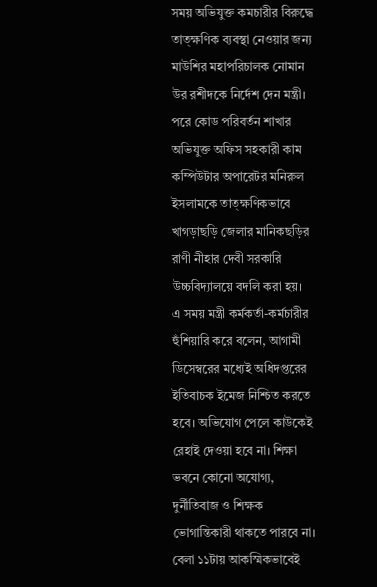সময় অভিযুক্ত কমচারীর বিরুদ্ধে তাত্ক্ষণিক ব্যবস্থা নেওয়ার জন্য মাউশির মহাপরিচালক নোমান উর রশীদকে নির্দেশ দেন মন্ত্রী।
পরে কোড পরিবর্তন শাখার অভিযুক্ত অফিস সহকারী কাম কম্পিউটার অপারেটর মনিরুল ইসলামকে তাত্ক্ষণিকভাবে খাগড়াছড়ি জেলার মানিকছড়ির রাণী নীহার দেবী সরকারি উচ্চবিদ্যালয়ে বদলি করা হয়।
এ সময় মন্ত্রী কর্মকর্তা-কর্মচারীর হুঁশিয়ারি করে বলেন, আগামী ডিসেম্বরের মধ্যেই অধিদপ্তরের ইতিবাচক ইমেজ নিশ্চিত করতে হবে। অভিযোগ পেলে কাউকেই রেহাই দেওয়া হবে না। শিক্ষা ভবনে কোনো অযোগ্য, দুর্নীতিবাজ ও শিক্ষক ভোগান্তিকারী থাকতে পারবে না।
বেলা ১১টায় আকস্মিকভাবেই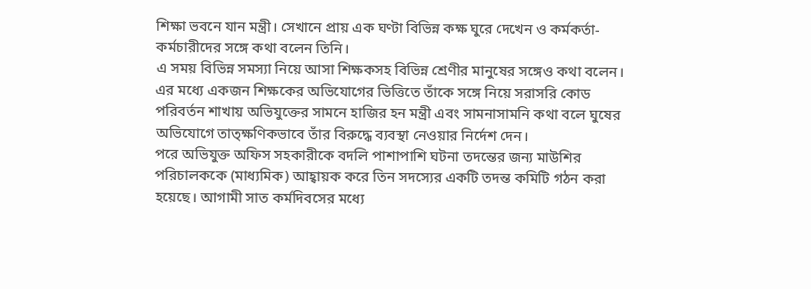শিক্ষা ভবনে যান মন্ত্রী। সেখানে প্রায় এক ঘণ্টা বিভিন্ন কক্ষ ঘুরে দেখেন ও কর্মকর্তা-কর্মচারীদের সঙ্গে কথা বলেন তিনি।
এ সময় বিভিন্ন সমস্যা নিয়ে আসা শিক্ষকসহ বিভিন্ন শ্রেণীর মানুষের সঙ্গেও কথা বলেন। এর মধ্যে একজন শিক্ষকের অভিযোগের ভিত্তিতে তাঁকে সঙ্গে নিয়ে সরাসরি কোড পরিবর্তন শাখায় অভিযুক্তের সামনে হাজির হন মন্ত্রী এবং সামনাসামনি কথা বলে ঘুষের অভিযোগে তাত্ক্ষণিকভাবে তাঁর বিরুদ্ধে ব্যবস্থা নেওয়ার নির্দেশ দেন।
পরে অভিযুক্ত অফিস সহকারীকে বদলি পাশাপাশি ঘটনা তদন্তের জন্য মাউশির পরিচালককে (মাধ্যমিক) আহ্বায়ক করে তিন সদস্যের একটি তদন্ত কমিটি গঠন করা হয়েছে। আগামী সাত কর্মদিবসের মধ্যে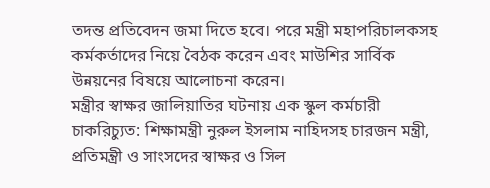তদন্ত প্রতিবেদন জমা দিতে হবে। পরে মন্ত্রী মহাপরিচালকসহ কর্মকর্তাদের নিয়ে বৈঠক করেন এবং মাউশির সার্বিক উন্নয়নের বিষয়ে আলোচনা করেন।
মন্ত্রীর স্বাক্ষর জালিয়াতির ঘটনায় এক স্কুল কর্মচারী চাকরিচ্যুত: শিক্ষামন্ত্রী নুরুল ইসলাম নাহিদসহ চারজন মন্ত্রী, প্রতিমন্ত্রী ও সাংসদের স্বাক্ষর ও সিল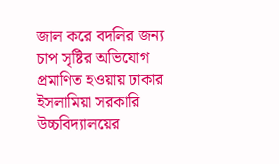জাল করে বদলির জন্য চাপ সৃষ্টির অভিযোগ প্রমাণিত হওয়ায় ঢাকার ইসলামিয়া সরকারি উচ্চবিদ্যালয়ের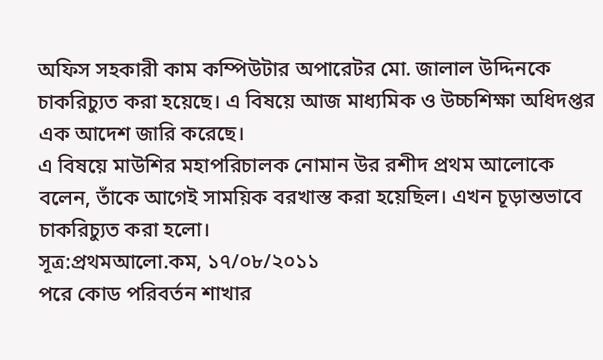অফিস সহকারী কাম কম্পিউটার অপারেটর মো. জালাল উদ্দিনকে চাকরিচ্যুত করা হয়েছে। এ বিষয়ে আজ মাধ্যমিক ও উচ্চশিক্ষা অধিদপ্তর এক আদেশ জারি করেছে।
এ বিষয়ে মাউশির মহাপরিচালক নোমান উর রশীদ প্রথম আলোকে বলেন, তাঁকে আগেই সাময়িক বরখাস্ত করা হয়েছিল। এখন চূড়ান্তভাবে চাকরিচ্যুত করা হলো।
সূত্র:প্রথমআলো.কম, ১৭/০৮/২০১১
পরে কোড পরিবর্তন শাখার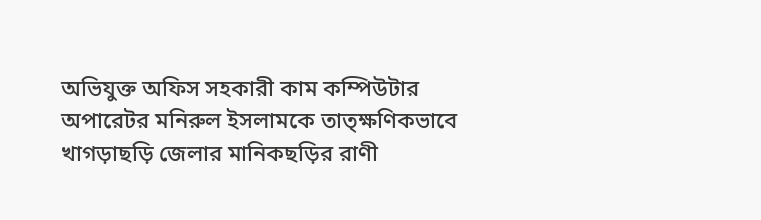অভিযুক্ত অফিস সহকারী কাম কম্পিউটার অপারেটর মনিরুল ইসলামকে তাত্ক্ষণিকভাবে খাগড়াছড়ি জেলার মানিকছড়ির রাণী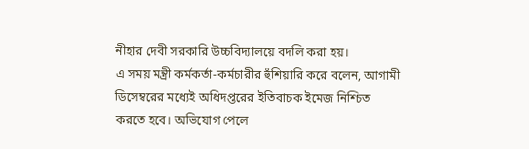নীহার দেবী সরকারি উচ্চবিদ্যালয়ে বদলি করা হয়।
এ সময় মন্ত্রী কর্মকর্তা-কর্মচারীর হুঁশিয়ারি করে বলেন, আগামী ডিসেম্বরের মধ্যেই অধিদপ্তরের ইতিবাচক ইমেজ নিশ্চিত করতে হবে। অভিযোগ পেলে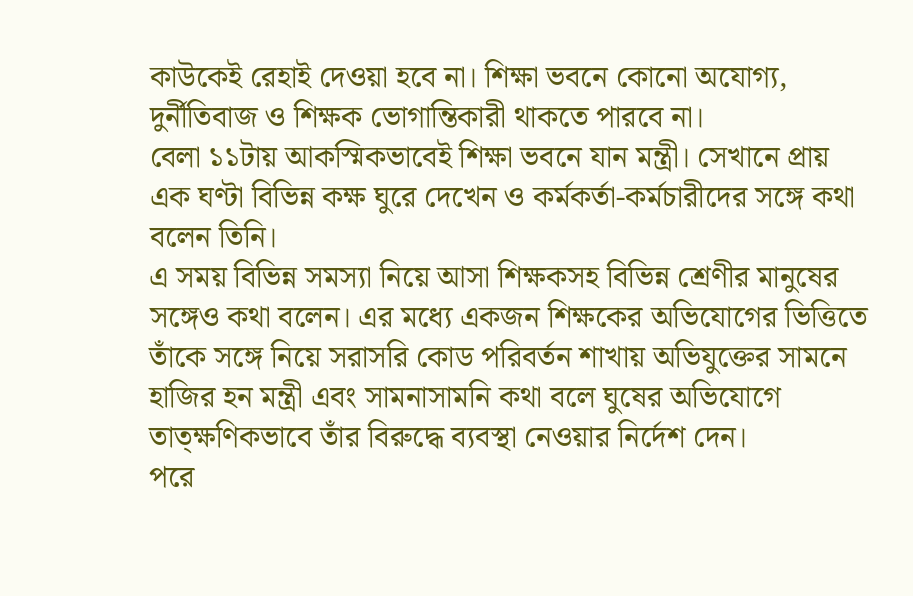কাউকেই রেহাই দেওয়া হবে না। শিক্ষা ভবনে কোনো অযোগ্য, দুর্নীতিবাজ ও শিক্ষক ভোগান্তিকারী থাকতে পারবে না।
বেলা ১১টায় আকস্মিকভাবেই শিক্ষা ভবনে যান মন্ত্রী। সেখানে প্রায় এক ঘণ্টা বিভিন্ন কক্ষ ঘুরে দেখেন ও কর্মকর্তা-কর্মচারীদের সঙ্গে কথা বলেন তিনি।
এ সময় বিভিন্ন সমস্যা নিয়ে আসা শিক্ষকসহ বিভিন্ন শ্রেণীর মানুষের সঙ্গেও কথা বলেন। এর মধ্যে একজন শিক্ষকের অভিযোগের ভিত্তিতে তাঁকে সঙ্গে নিয়ে সরাসরি কোড পরিবর্তন শাখায় অভিযুক্তের সামনে হাজির হন মন্ত্রী এবং সামনাসামনি কথা বলে ঘুষের অভিযোগে তাত্ক্ষণিকভাবে তাঁর বিরুদ্ধে ব্যবস্থা নেওয়ার নির্দেশ দেন।
পরে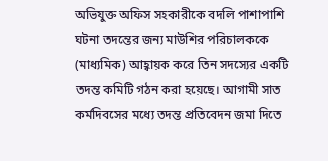অভিযুক্ত অফিস সহকারীকে বদলি পাশাপাশি ঘটনা তদন্তের জন্য মাউশির পরিচালককে (মাধ্যমিক) আহ্বায়ক করে তিন সদস্যের একটি তদন্ত কমিটি গঠন করা হয়েছে। আগামী সাত কর্মদিবসের মধ্যে তদন্ত প্রতিবেদন জমা দিতে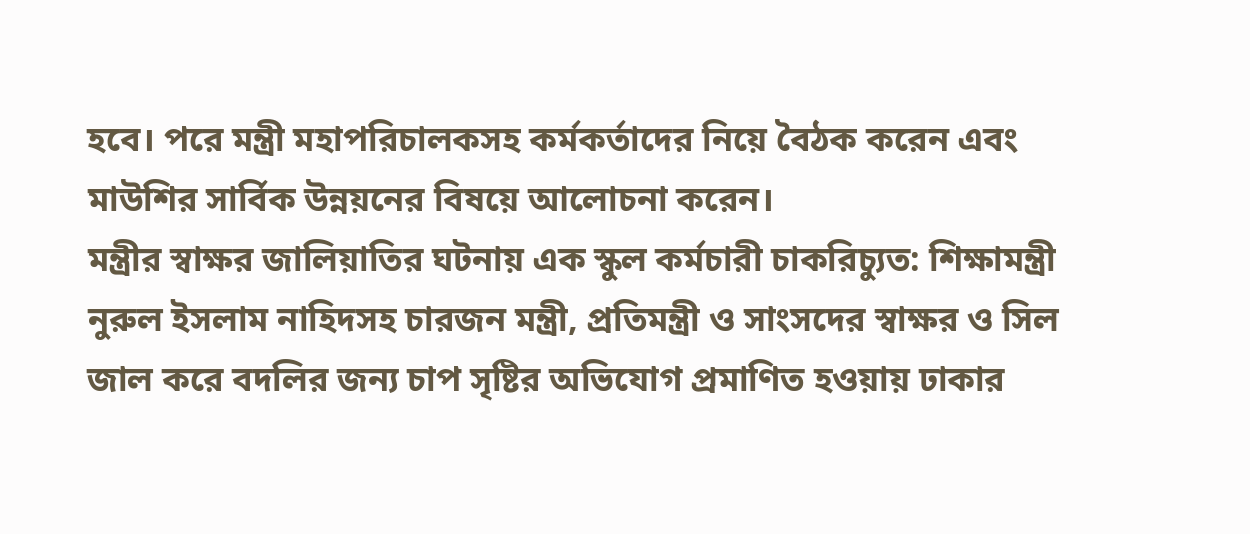হবে। পরে মন্ত্রী মহাপরিচালকসহ কর্মকর্তাদের নিয়ে বৈঠক করেন এবং মাউশির সার্বিক উন্নয়নের বিষয়ে আলোচনা করেন।
মন্ত্রীর স্বাক্ষর জালিয়াতির ঘটনায় এক স্কুল কর্মচারী চাকরিচ্যুত: শিক্ষামন্ত্রী নুরুল ইসলাম নাহিদসহ চারজন মন্ত্রী, প্রতিমন্ত্রী ও সাংসদের স্বাক্ষর ও সিল জাল করে বদলির জন্য চাপ সৃষ্টির অভিযোগ প্রমাণিত হওয়ায় ঢাকার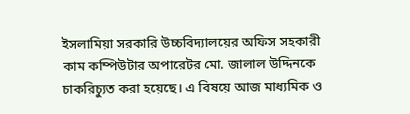ইসলামিয়া সরকারি উচ্চবিদ্যালয়ের অফিস সহকারী কাম কম্পিউটার অপারেটর মো. জালাল উদ্দিনকে চাকরিচ্যুত করা হয়েছে। এ বিষয়ে আজ মাধ্যমিক ও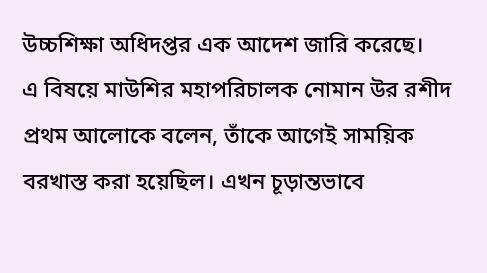উচ্চশিক্ষা অধিদপ্তর এক আদেশ জারি করেছে।
এ বিষয়ে মাউশির মহাপরিচালক নোমান উর রশীদ প্রথম আলোকে বলেন, তাঁকে আগেই সাময়িক বরখাস্ত করা হয়েছিল। এখন চূড়ান্তভাবে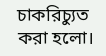চাকরিচ্যুত করা হলো।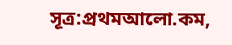সূত্র:প্রথমআলো.কম,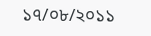১৭/০৮/২০১১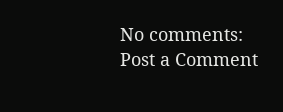No comments:
Post a Comment